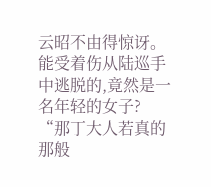云昭不由得惊讶。
能受着伤从陆巡手中逃脱的,竟然是一名年轻的女子?
“那丁大人若真的那般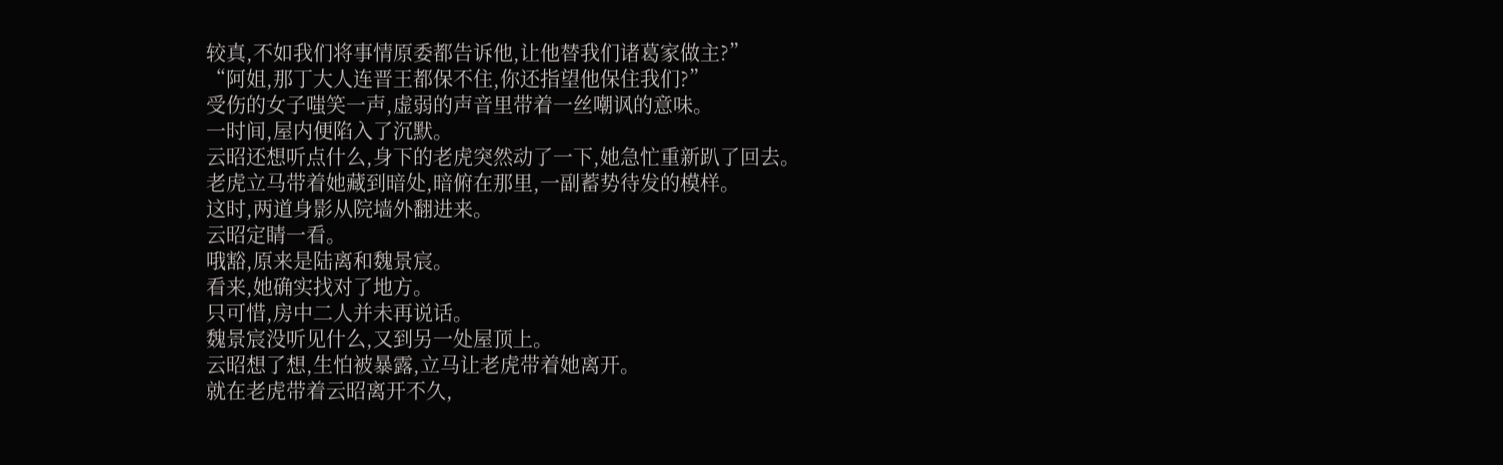较真,不如我们将事情原委都告诉他,让他替我们诸葛家做主?”
“阿姐,那丁大人连晋王都保不住,你还指望他保住我们?”
受伤的女子嗤笑一声,虚弱的声音里带着一丝嘲讽的意味。
一时间,屋内便陷入了沉默。
云昭还想听点什么,身下的老虎突然动了一下,她急忙重新趴了回去。
老虎立马带着她藏到暗处,暗俯在那里,一副蓄势待发的模样。
这时,两道身影从院墙外翻进来。
云昭定睛一看。
哦豁,原来是陆离和魏景宸。
看来,她确实找对了地方。
只可惜,房中二人并未再说话。
魏景宸没听见什么,又到另一处屋顶上。
云昭想了想,生怕被暴露,立马让老虎带着她离开。
就在老虎带着云昭离开不久,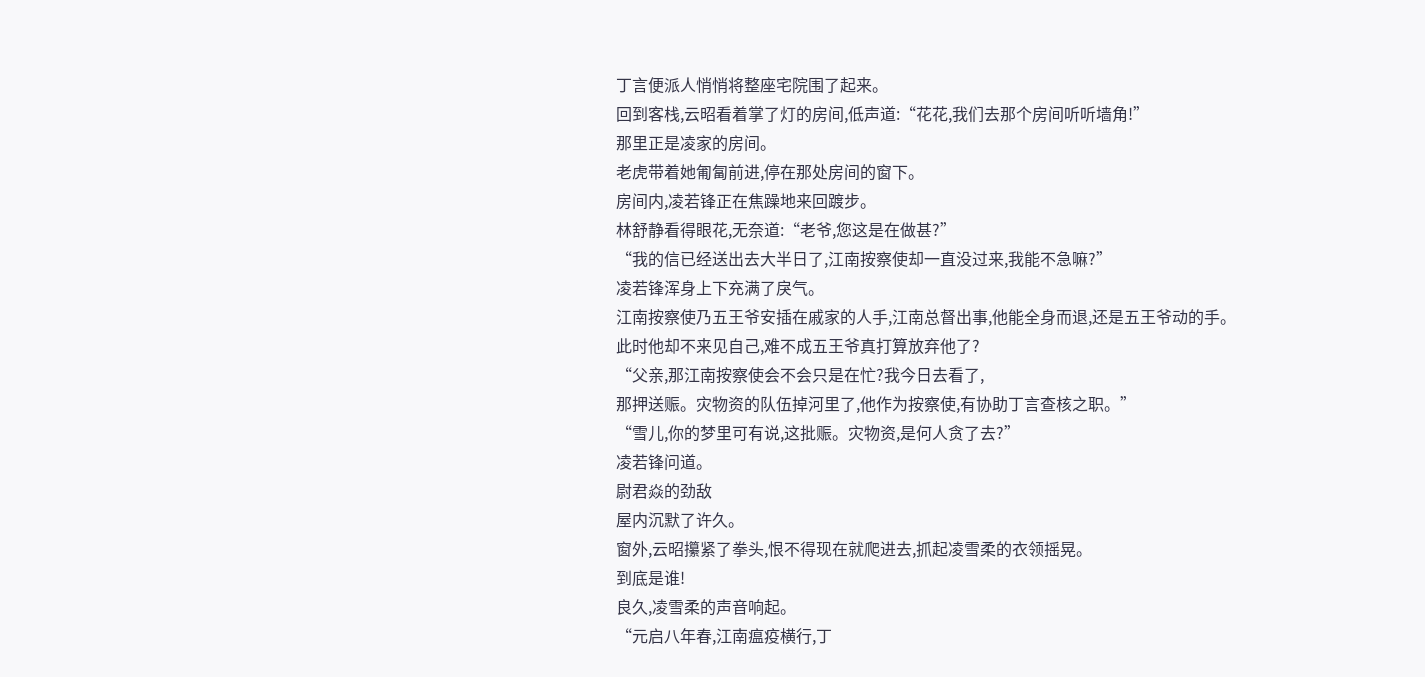丁言便派人悄悄将整座宅院围了起来。
回到客栈,云昭看着掌了灯的房间,低声道:“花花,我们去那个房间听听墙角!”
那里正是凌家的房间。
老虎带着她匍匐前进,停在那处房间的窗下。
房间内,凌若锋正在焦躁地来回踱步。
林舒静看得眼花,无奈道:“老爷,您这是在做甚?”
“我的信已经送出去大半日了,江南按察使却一直没过来,我能不急嘛?”
凌若锋浑身上下充满了戾气。
江南按察使乃五王爷安插在戚家的人手,江南总督出事,他能全身而退,还是五王爷动的手。
此时他却不来见自己,难不成五王爷真打算放弃他了?
“父亲,那江南按察使会不会只是在忙?我今日去看了,
那押送赈。灾物资的队伍掉河里了,他作为按察使,有协助丁言查核之职。”
“雪儿,你的梦里可有说,这批赈。灾物资,是何人贪了去?”
凌若锋问道。
尉君焱的劲敌
屋内沉默了许久。
窗外,云昭攥紧了拳头,恨不得现在就爬进去,抓起凌雪柔的衣领摇晃。
到底是谁!
良久,凌雪柔的声音响起。
“元启八年春,江南瘟疫横行,丁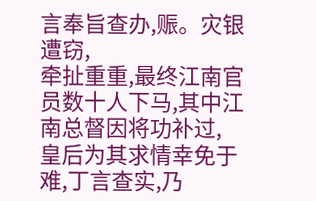言奉旨查办,赈。灾银遭窃,
牵扯重重,最终江南官员数十人下马,其中江南总督因将功补过,
皇后为其求情幸免于难,丁言查实,乃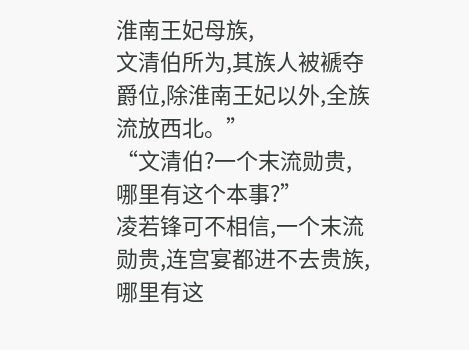淮南王妃母族,
文清伯所为,其族人被褫夺爵位,除淮南王妃以外,全族流放西北。”
“文清伯?一个末流勋贵,哪里有这个本事?”
凌若锋可不相信,一个末流勋贵,连宫宴都进不去贵族,哪里有这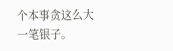个本事贪这么大一笔银子。